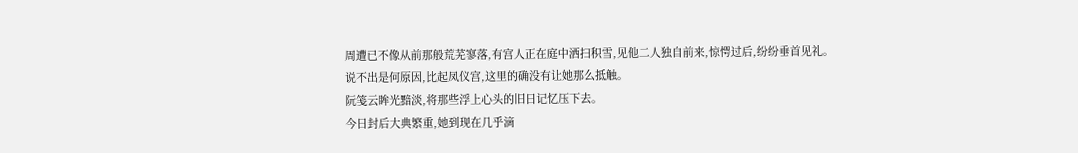周遭已不像从前那般荒芜寥落,有宫人正在庭中洒扫积雪,见他二人独自前来,惊愕过后,纷纷垂首见礼。
说不出是何原因,比起凤仪宫,这里的确没有让她那么抵触。
阮笺云眸光黯淡,将那些浮上心头的旧日记忆压下去。
今日封后大典繁重,她到现在几乎滴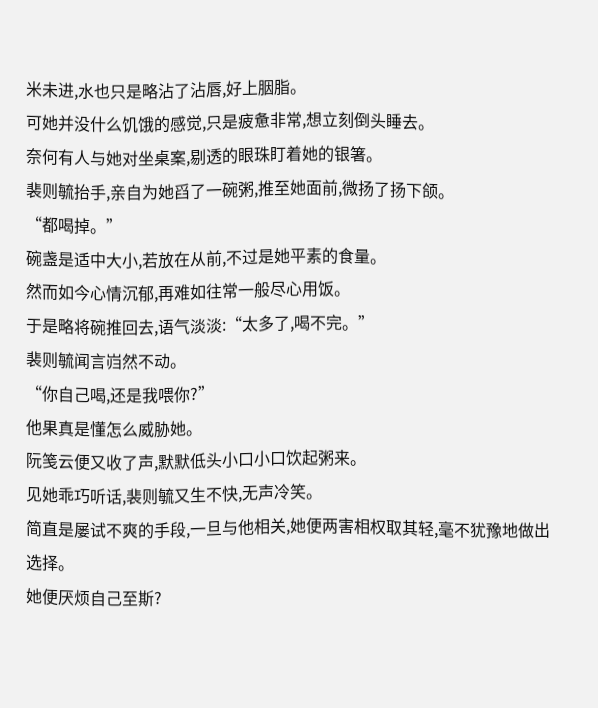米未进,水也只是略沾了沾唇,好上胭脂。
可她并没什么饥饿的感觉,只是疲惫非常,想立刻倒头睡去。
奈何有人与她对坐桌案,剔透的眼珠盯着她的银箸。
裴则毓抬手,亲自为她舀了一碗粥,推至她面前,微扬了扬下颌。
“都喝掉。”
碗盏是适中大小,若放在从前,不过是她平素的食量。
然而如今心情沉郁,再难如往常一般尽心用饭。
于是略将碗推回去,语气淡淡:“太多了,喝不完。”
裴则毓闻言岿然不动。
“你自己喝,还是我喂你?”
他果真是懂怎么威胁她。
阮笺云便又收了声,默默低头小口小口饮起粥来。
见她乖巧听话,裴则毓又生不快,无声冷笑。
简直是屡试不爽的手段,一旦与他相关,她便两害相权取其轻,毫不犹豫地做出选择。
她便厌烦自己至斯?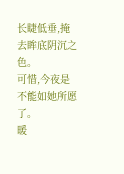长睫低垂,掩去眸底阴沉之色。
可惜,今夜是不能如她所愿了。
暖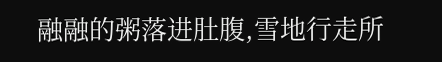融融的粥落进肚腹,雪地行走所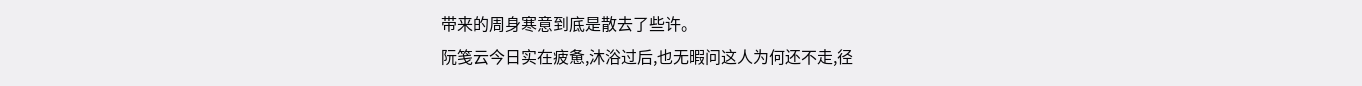带来的周身寒意到底是散去了些许。
阮笺云今日实在疲惫,沐浴过后,也无暇问这人为何还不走,径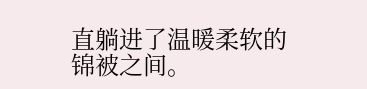直躺进了温暖柔软的锦被之间。